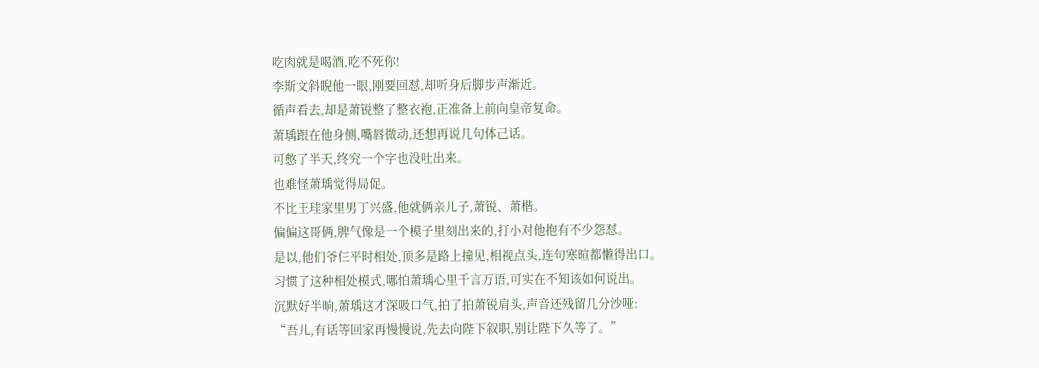吃肉就是喝酒,吃不死你!
李斯文斜睨他一眼,刚要回怼,却听身后脚步声渐近。
循声看去,却是萧锐整了整衣袍,正准备上前向皇帝复命。
萧瑀跟在他身侧,嘴唇微动,还想再说几句体己话。
可憋了半天,终究一个字也没吐出来。
也难怪萧瑀觉得局促。
不比王珪家里男丁兴盛,他就俩亲儿子,萧锐、萧楷。
偏偏这哥俩,脾气像是一个模子里刻出来的,打小对他抱有不少怨怼。
是以,他们爷仨平时相处,顶多是路上撞见,相视点头,连句寒暄都懒得出口。
习惯了这种相处模式,哪怕萧瑀心里千言万语,可实在不知该如何说出。
沉默好半晌,萧瑀这才深吸口气,拍了拍萧锐肩头,声音还残留几分沙哑:
“吾儿,有话等回家再慢慢说,先去向陛下叙职,别让陛下久等了。”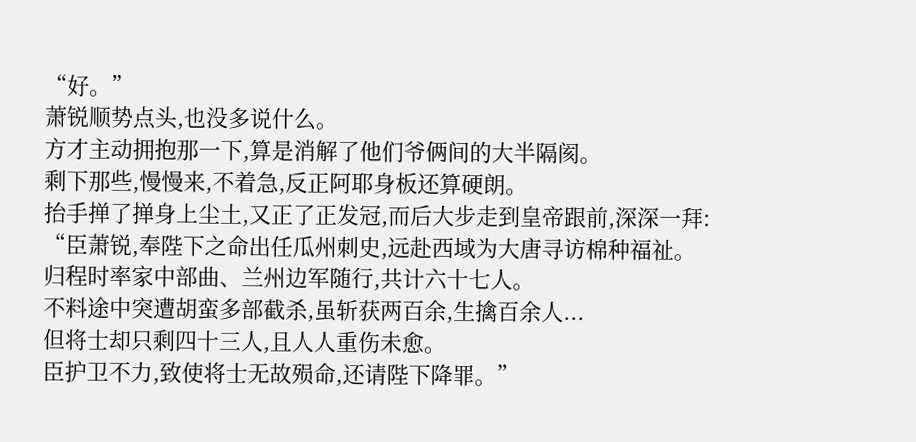“好。”
萧锐顺势点头,也没多说什么。
方才主动拥抱那一下,算是消解了他们爷俩间的大半隔阂。
剩下那些,慢慢来,不着急,反正阿耶身板还算硬朗。
抬手掸了掸身上尘土,又正了正发冠,而后大步走到皇帝跟前,深深一拜:
“臣萧锐,奉陛下之命出任瓜州刺史,远赴西域为大唐寻访棉种福祉。
归程时率家中部曲、兰州边军随行,共计六十七人。
不料途中突遭胡蛮多部截杀,虽斩获两百余,生擒百余人...
但将士却只剩四十三人,且人人重伤未愈。
臣护卫不力,致使将士无故殒命,还请陛下降罪。”